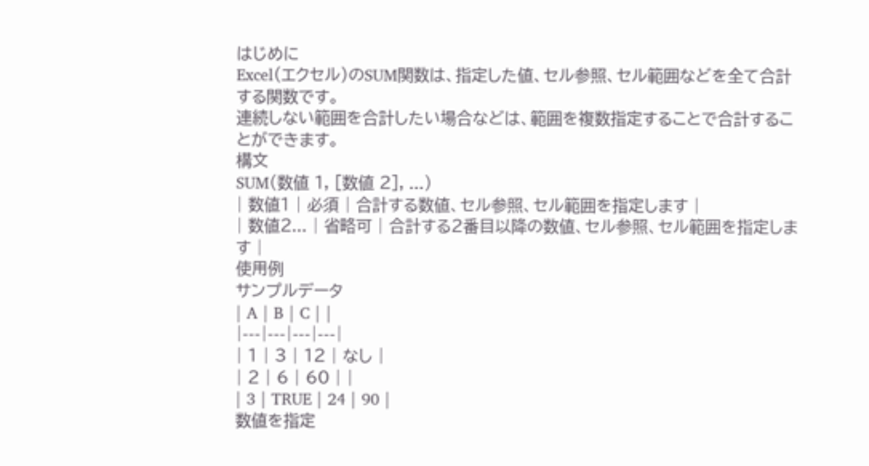はじめに
Excel(エクセル)のSUM関数は、指定した値、セル参照、セル範囲などを全て合計する関数です。
連続しない範囲を合計したい場合などは、範囲を複数指定することで合計することができます。
構文
SUM(数値 1, [数値 2], ...)
| 数値1 | 必須 | 合計する数値、セル参照、セル範囲を指定します |
| 数値2... | 省略可 | 合計する2番目以降の数値、セル参照、セル範囲を指定します |
使用例
サンプルデータ
| A | B | C | |
|---|---|---|---|
| 1 | 3 | 12 | なし |
| 2 | 6 | 60 | |
| 3 | TRUE | 24 | 90 |
数値を指定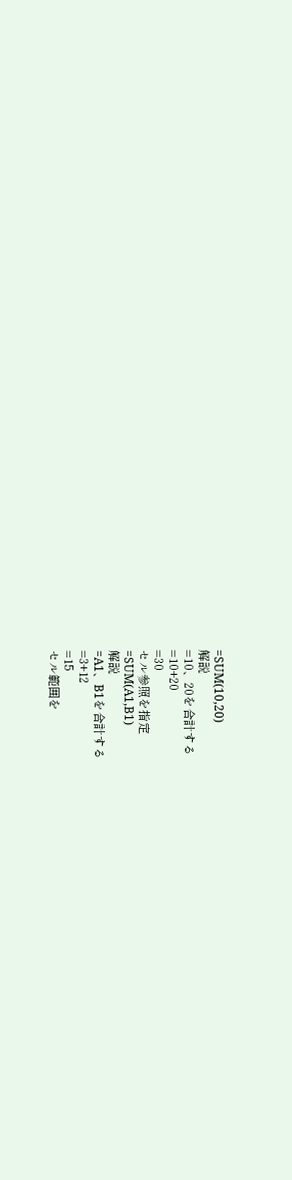=SUM(10,20)
解説
=10、20を合計する
=10+20
=30
セル参照を指定
=SUM(A1,B1)
解説
=A1、B1を合計する
=3+12
=15
セル範囲を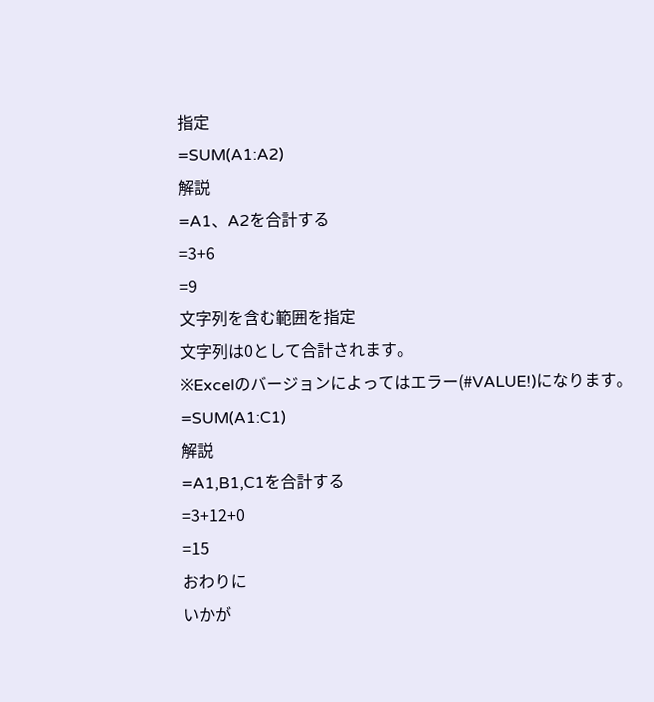指定
=SUM(A1:A2)
解説
=A1、A2を合計する
=3+6
=9
文字列を含む範囲を指定
文字列は0として合計されます。
※Excelのバージョンによってはエラー(#VALUE!)になります。
=SUM(A1:C1)
解説
=A1,B1,C1を合計する
=3+12+0
=15
おわりに
いかが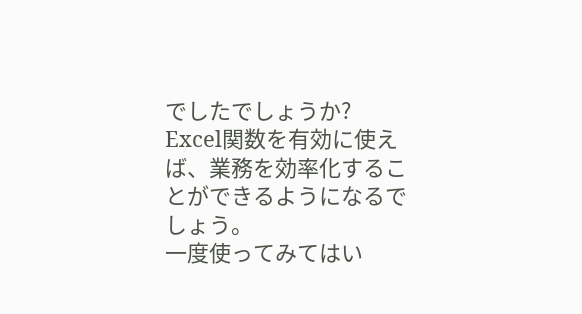でしたでしょうか?
Excel関数を有効に使えば、業務を効率化することができるようになるでしょう。
一度使ってみてはい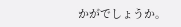かがでしょうか。